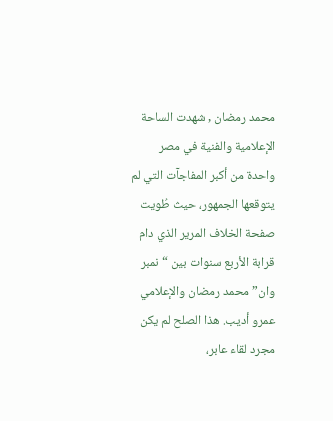محمد رمضان , شهدت الساحة الإعلامية والفنية في مصر واحدة من أكبر المفاجآت التي لم يتوقعها الجمهور، حيث طُويت صفحة الخلاف المرير الذي دام قرابة الأربع سنوات بين “نمبر وان” محمد رمضان والإعلامي عمرو أديب. هذا الصلح لم يكن مجرد لقاء عابر،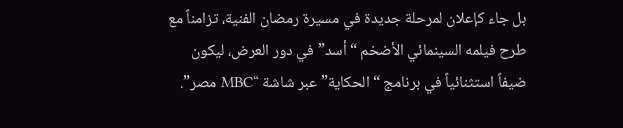بل جاء كإعلان لمرحلة جديدة في مسيرة رمضان الفنية، تزامناً مع طرح فيلمه السينمائي الأضخم “أسد” في دور العرض، ليكون ضيفاً استثنائياً في برنامج “الحكاية” عبر شاشة “MBC مصر”.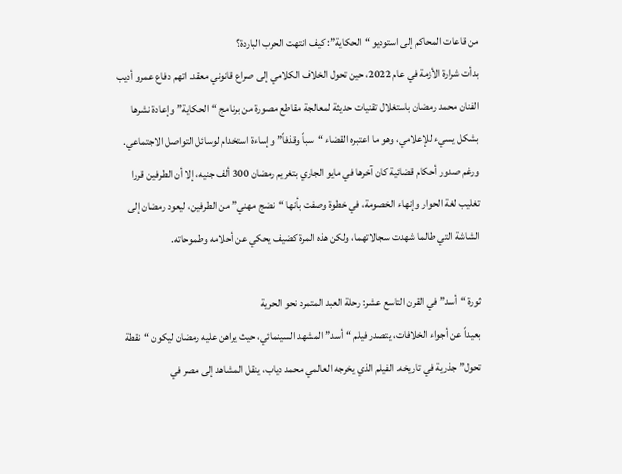من قاعات المحاكم إلى استوديو “الحكاية”: كيف انتهت الحرب الباردة؟
بدأت شرارة الأزمة في عام 2022، حين تحول الخلاف الكلامي إلى صراع قانوني معقد. اتهم دفاع عمرو أديب الفنان محمد رمضان باستغلال تقنيات حديثة لمعالجة مقاطع مصورة من برنامج “الحكاية” وإعادة نشرها بشكل يسيء للإعلامي، وهو ما اعتبره القضاء “سباً وقذفاً” وإساءة استخدام لوسائل التواصل الاجتماعي.
ورغم صدور أحكام قضائية كان آخرها في مايو الجاري بتغريم رمضان 300 ألف جنيه، إلا أن الطرفين قررا تغليب لغة الحوار وإنهاء الخصومة، في خطوة وصفت بأنها “نضج مهني” من الطرفين، ليعود رمضان إلى الشاشة التي طالما شهدت سجالاتهما، ولكن هذه المرة كضيف يحكي عن أحلامه وطموحاته.

ثورة “أسد” في القرن التاسع عشر: رحلة العبد المتمرد نحو الحرية
بعيداً عن أجواء الخلافات، يتصدر فيلم “أسد” المشهد السينمائي، حيث يراهن عليه رمضان ليكون “نقطة تحول” جذرية في تاريخه. الفيلم الذي يخرجه العالمي محمد دياب، ينقل المشاهد إلى مصر في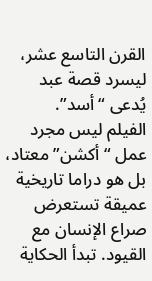القرن التاسع عشر، ليسرد قصة عبد يُدعى “أسد”.
الفيلم ليس مجرد عمل “أكشن” معتاد، بل هو دراما تاريخية عميقة تستعرض صراع الإنسان مع القيود. تبدأ الحكاية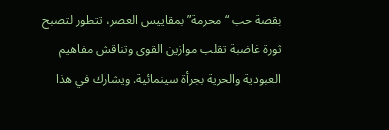بقصة حب “محرمة” بمقاييس العصر، تتطور لتصبح ثورة غاضبة تقلب موازين القوى وتناقش مفاهيم العبودية والحرية بجرأة سينمائية. ويشارك في هذا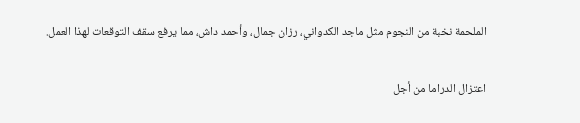الملحمة نخبة من النجوم مثل ماجد الكدواني، رزان جمال، وأحمد داش، مما يرفع سقف التوقعات لهذا العمل.

اعتزال الدراما من أجل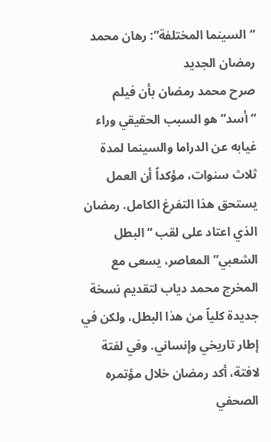“السينما المختلفة”: رهان محمد رمضان الجديد
صرح محمد رمضان بأن فيلم “أسد” هو السبب الحقيقي وراء غيابه عن الدراما والسينما لمدة ثلاث سنوات، مؤكداً أن العمل يستحق هذا التفرغ الكامل. رمضان الذي اعتاد على لقب “البطل الشعبي” المعاصر، يسعى مع المخرج محمد دياب لتقديم نسخة جديدة كلياً من هذا البطل، ولكن في إطار تاريخي وإنساني. وفي لفتة لافتة، أكد رمضان خلال مؤتمره الصحفي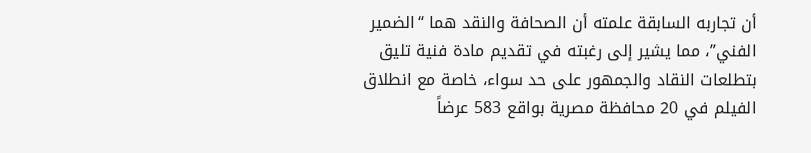أن تجاربه السابقة علمته أن الصحافة والنقد هما “الضمير الفني”، مما يشير إلى رغبته في تقديم مادة فنية تليق بتطلعات النقاد والجمهور على حد سواء، خاصة مع انطلاق الفيلم في 20 محافظة مصرية بواقع 583 عرضاً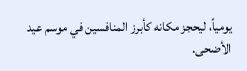يومياً، ليحجز مكانه كأبرز المنافسين في موسم عيد الأضحى.